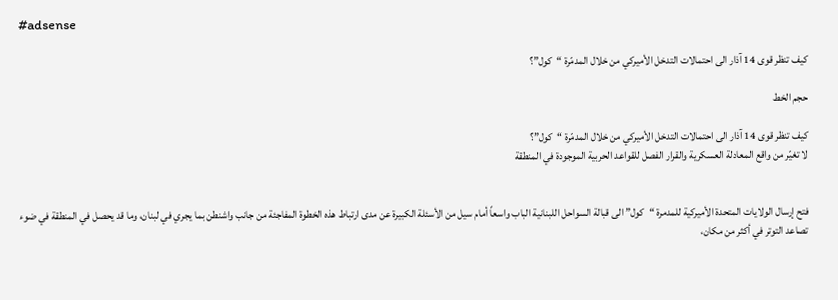#adsense

كيف تنظر قوى 14 آذار الى احتمالات التدخل الأميركي من خلال المدمّرة “كول”؟

حجم الخط

كيف تنظر قوى 14 آذار الى احتمالات التدخل الأميركي من خلال المدمّرة “كول”؟
لا تغيّر من واقع المعادلة العسكرية والقرار الفصل للقواعد الحربية الموجودة في المنطقة


فتح إرسال الولايات المتحدة الأميركية للمدمرة “كول” الى قبالة السواحل اللبنانية الباب واسعاً أمام سيل من الأسئلة الكبيرة عن مدى ارتباط هذه الخطوة المفاجئة من جانب واشنطن بما يجري في لبنان، وما قد يحصل في المنطقة في ضوء تصاعد التوتر في أكثر من مكان،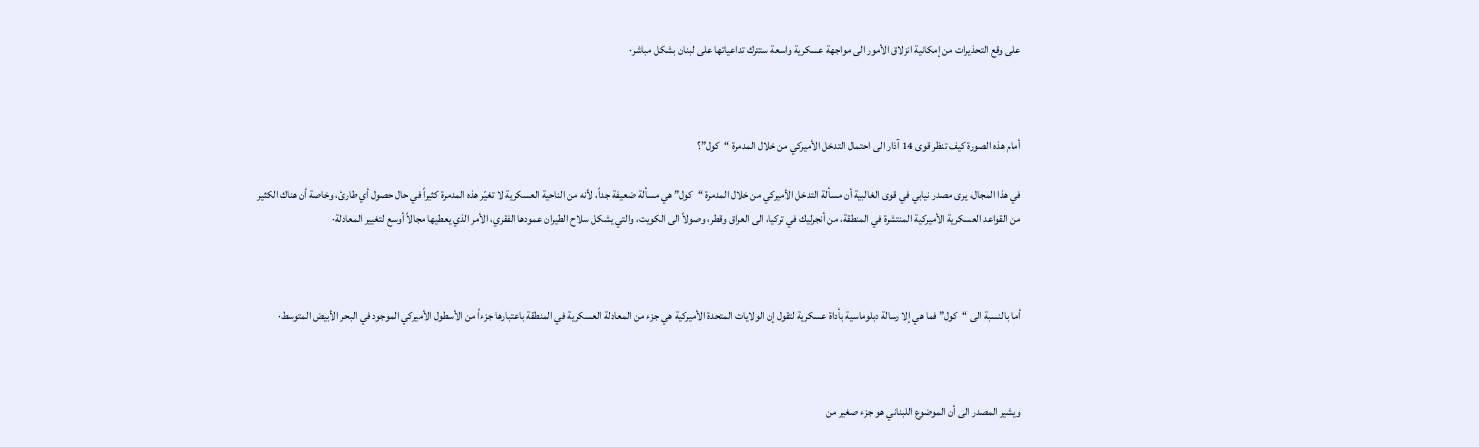على وقع التحذيرات من إمكانية انزلاق الأمور الى مواجهة عسكرية واسعة ستترك تداعياتها على لبنان بشكل مباشر·



أمام هذه الصورة كيف تنظر قوى 14 آذار الى احتمال التدخل الأميركي من خلال المدمرة “كول”؟

في هذا المجال، يرى مصدر نيابي في قوى الغالبية أن مسألة التدخل الأميركي من خلال المدمرة “كول” هي مسألة ضعيفة جداً، لأنه من الناحية العسكرية لا تغيّر هذه المدمرة كثيراً في حال حصول أي طارئ، وخاصة أن هناك الكثير من القواعد العسكرية الأميركية المنتشرة في المنطقة، من أنجرليك في تركيا، الى العراق وقطر، وصولاً الى الكويت، والتي يشكل سلاح الطيران عمودها الفقري، الأمر الذي يعطيها مجالاً أوسع لتغيير المعادلة·



أما بالنسبة الى “كول” فما هي إلا رسالة دبلوماسية بأداة عسكرية لتقول إن الولايات المتحدة الأميركية هي جزء من المعادلة العسكرية في المنطقة باعتبارها جزءاً من الأسطول الأميركي الموجود في البحر الأبيض المتوسط·



ويشير المصدر الى أن الموضوع اللبناني هو جزء صغير من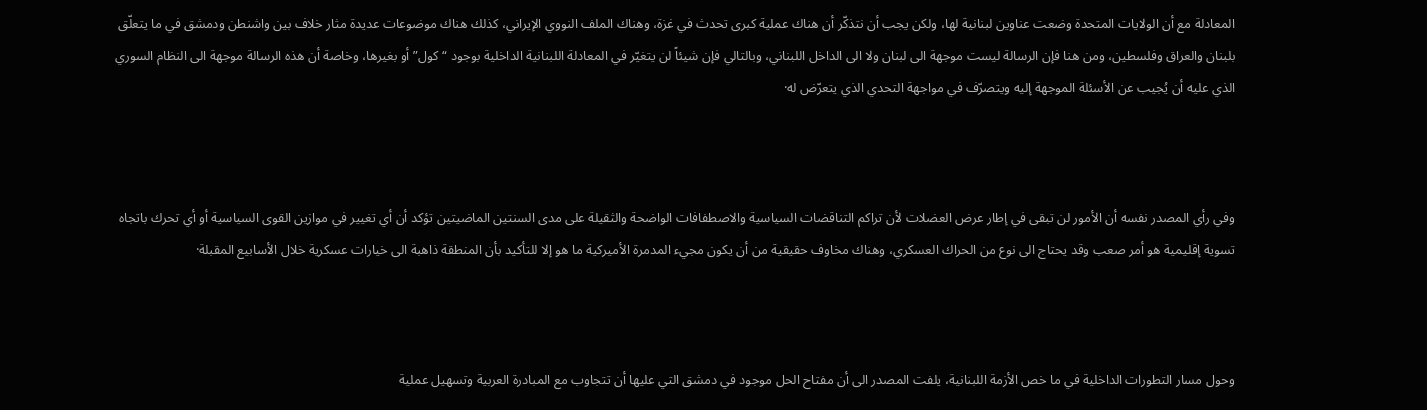المعادلة مع أن الولايات المتحدة وضعت عناوين لبنانية لها، ولكن يجب أن نتذكّر أن هناك عملية كبرى تحدث في غزة، وهناك الملف النووي الإيراني، كذلك هناك موضوعات عديدة مثار خلاف بين واشنطن ودمشق في ما يتعلّق بلبنان والعراق وفلسطين، ومن هنا فإن الرسالة ليست موجهة الى لبنان ولا الى الداخل اللبناني، وبالتالي فإن شيئاً لن يتغيّر في المعادلة اللبنانية الداخلية بوجود “كول” أو بغيرها، وخاصة أن هذه الرسالة موجهة الى النظام السوري الذي عليه أن يُجيب عن الأسئلة الموجهة إليه ويتصرّف في مواجهة التحدي الذي يتعرّض له·



وفي رأي المصدر نفسه أن الأمور لن تبقى في إطار عرض العضلات لأن تراكم التناقضات السياسية والاصطفافات الواضحة والثقيلة على مدى السنتين الماضيتين تؤكد أن أي تغيير في موازين القوى السياسية أو أي تحرك باتجاه تسوية إقليمية هو أمر صعب وقد يحتاج الى نوع من الحراك العسكري، وهناك مخاوف حقيقية من أن يكون مجيء المدمرة الأميركية ما هو إلا للتأكيد بأن المنطقة ذاهبة الى خيارات عسكرية خلال الأسابيع المقبلة·



وحول مسار التطورات الداخلية في ما خص الأزمة اللبنانية، يلفت المصدر الى أن مفتاح الحل موجود في دمشق التي عليها أن تتجاوب مع المبادرة العربية وتسهيل عملية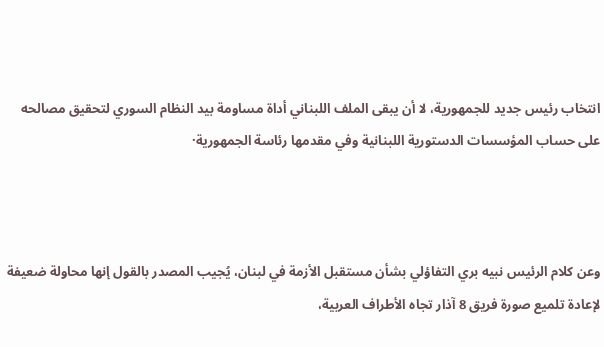انتخاب رئيس جديد للجمهورية، لا أن يبقى الملف اللبناني أداة مساومة بيد النظام السوري لتحقيق مصالحه على حساب المؤسسات الدستورية اللبنانية وفي مقدمها رئاسة الجمهورية·



وعن كلام الرئيس نبيه بري التفاؤلي بشأن مستقبل الأزمة في لبنان، يُجيب المصدر بالقول إنها محاولة ضعيفة لإعادة تلميع صورة فريق 8 آذار تجاه الأطراف العربية،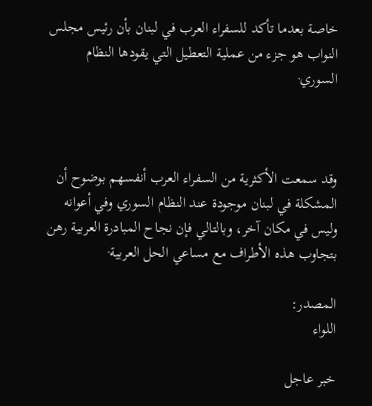خاصة بعدما تأكد للسفراء العرب في لبنان بأن رئيس مجلس النواب هو جزء من عملية التعطيل التي يقودها النظام السوري·



وقد سمعت الأكثرية من السفراء العرب أنفسهم بوضوح أن المشكلة في لبنان موجودة عند النظام السوري وفي أعوانه وليس في مكان آخر، وبالتالي فإن نجاح المبادرة العربية رهن بتجاوب هذه الأطراف مع مساعي الحل العربية·

المصدر:
اللواء

خبر عاجل